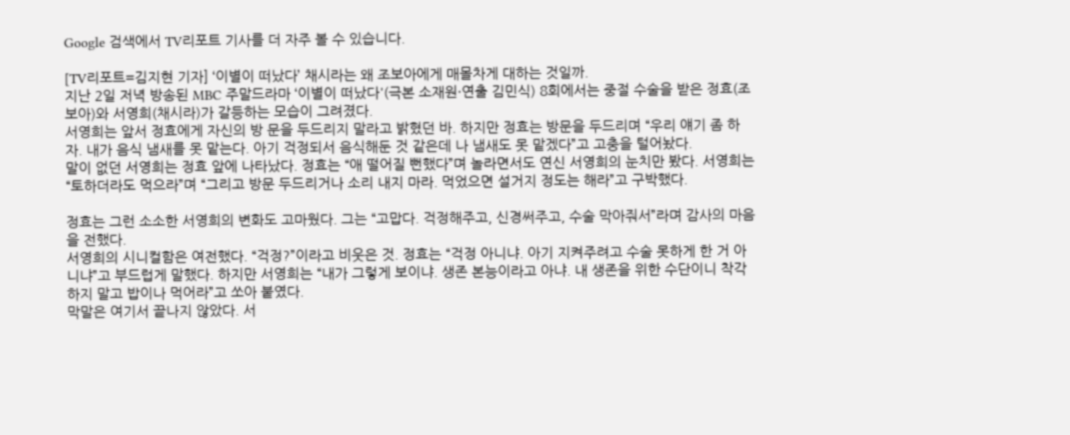Google 검색에서 TV리포트 기사를 더 자주 볼 수 있습니다.

[TV리포트=김지현 기자] ‘이별이 떠났다’ 채시라는 왜 조보아에게 매몰차게 대하는 것일까.
지난 2일 저녁 방송된 MBC 주말드라마 ‘이별이 떠났다'(극본 소재원·연출 김민식) 8회에서는 중절 수술을 받은 정효(조보아)와 서영희(채시라)가 갈등하는 모습이 그려졌다.
서영희는 앞서 정효에게 자신의 방 문을 두드리지 말라고 밝혔던 바. 하지만 정효는 방문을 두드리며 “우리 얘기 좀 하자. 내가 음식 냄새를 못 맡는다. 아기 걱정되서 음식해둔 것 같은데 나 냄새도 못 맡겠다”고 고충을 털어놨다.
말이 없던 서영희는 정효 앞에 나타났다. 정효는 “애 떨어질 뻔했다”며 놀라면서도 연신 서영희의 눈치만 봤다. 서영희는 “토하더라도 먹으라”며 “그리고 방문 두드리거나 소리 내지 마라. 먹었으면 설거지 정도는 해라”고 구박했다.

정효는 그런 소소한 서영희의 변화도 고마웠다. 그는 “고맙다. 걱정해주고, 신경써주고, 수술 막아줘서”라며 감사의 마음을 전했다.
서영희의 시니컬함은 여전했다. “걱정?”이라고 비웃은 것. 정효는 “걱정 아니냐. 아기 지켜주려고 수술 못하게 한 거 아니냐”고 부드럽게 말했다. 하지만 서영희는 “내가 그렇게 보이냐. 생존 본능이라고 아냐. 내 생존을 위한 수단이니 착각하지 말고 밥이나 먹어라”고 쏘아 붙였다.
막말은 여기서 끝나지 않았다. 서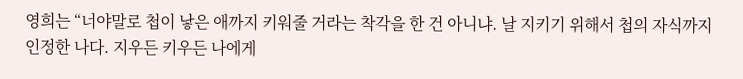영희는 “너야말로 첩이 낳은 애까지 키워줄 거라는 착각을 한 건 아니냐. 날 지키기 위해서 첩의 자식까지 인정한 나다. 지우든 키우든 나에게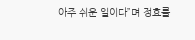아주 쉬운 일이다”며 정효를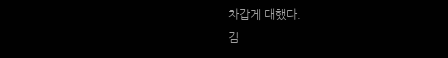차갑게 대했다.
김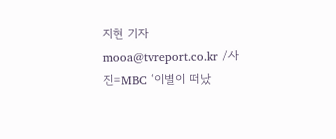지현 기자 mooa@tvreport.co.kr /사진=MBC ‘이별이 떠났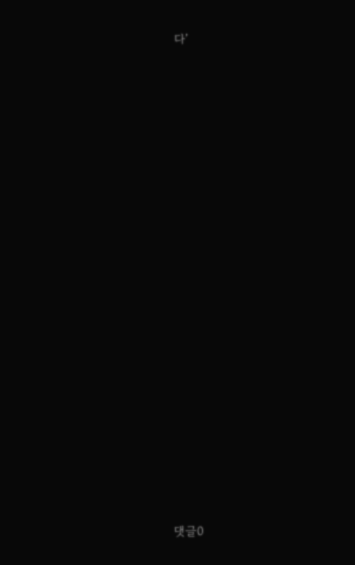다’



















댓글0